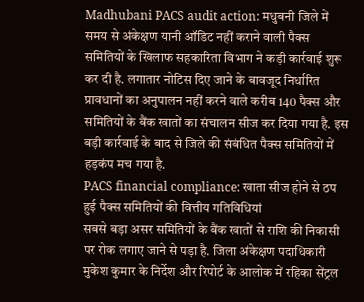Madhubani PACS audit action: मधुबनी जिले में समय से अंकेक्षण यानी ऑडिट नहीं कराने वाली पैक्स समितियों के खिलाफ सहकारिता विभाग ने कड़ी कार्रवाई शुरू कर दी है. लगातार नोटिस दिए जाने के बावजूद निर्धारित प्रावधानों का अनुपालन नहीं करने वाले करीब 140 पैक्स और समितियों के बैंक खातों का संचालन सीज कर दिया गया है. इस बड़ी कार्रवाई के बाद से जिले की संबंधित पैक्स समितियों में हड़कंप मच गया है.
PACS financial compliance: खाता सीज होने से ठप हुई पैक्स समितियों की वित्तीय गतिविधियां
सबसे बड़ा असर समितियों के बैंक खातों से राशि की निकासी पर रोक लगाए जाने से पड़ा है. जिला अंकेक्षण पदाधिकारी मुकेश कुमार के निर्देश और रिपोर्ट के आलोक में रहिका सेंट्रल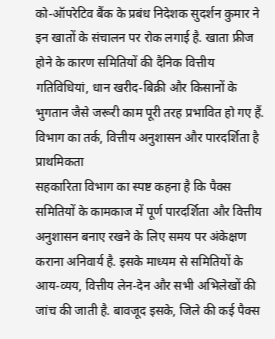को-ऑपरेटिव बैंक के प्रबंध निदेशक सुदर्शन कुमार ने इन खातों के संचालन पर रोक लगाई है. खाता फ्रीज होने के कारण समितियों की दैनिक वित्तीय गतिविधियां, धान खरीद-बिक्री और किसानों के भुगतान जैसे जरूरी काम पूरी तरह प्रभावित हो गए हैं.
विभाग का तर्क, वित्तीय अनुशासन और पारदर्शिता है प्राथमिकता
सहकारिता विभाग का स्पष्ट कहना है कि पैक्स समितियों के कामकाज में पूर्ण पारदर्शिता और वित्तीय अनुशासन बनाए रखने के लिए समय पर अंकेक्षण कराना अनिवार्य है. इसके माध्यम से समितियों के आय-व्यय, वित्तीय लेन-देन और सभी अभिलेखों की जांच की जाती है. बावजूद इसके, जिले की कई पैक्स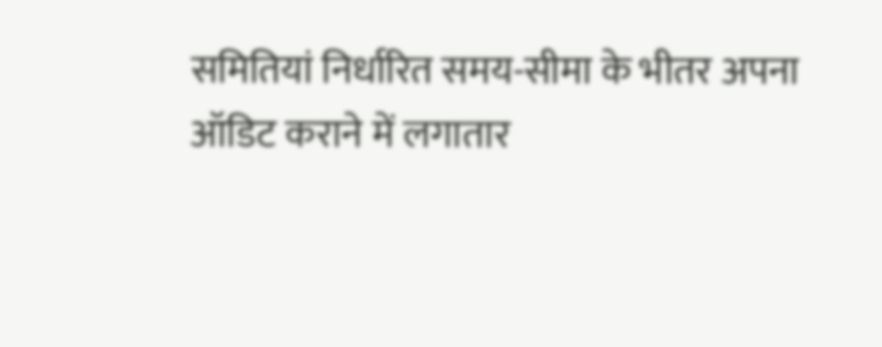समितियां निर्धारित समय-सीमा के भीतर अपना ऑडिट कराने में लगातार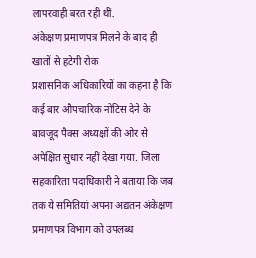लापरवाही बरत रही थीं.
अंकेक्षण प्रमाणपत्र मिलने के बाद ही खातों से हटेगी रोक
प्रशासनिक अधिकारियों का कहना है कि कई बार औपचारिक नोटिस देने के बावजूद पैक्स अध्यक्षों की ओर से अपेक्षित सुधार नहीं देखा गया. जिला सहकारिता पदाधिकारी ने बताया कि जब तक ये समितियां अपना अद्यतन अंकेक्षण प्रमाणपत्र विभाग को उपलब्ध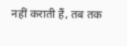नहीं कराती हैं, तब तक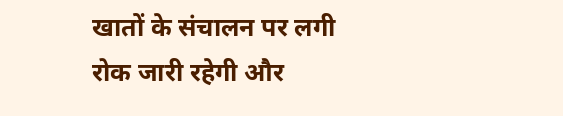खातों के संचालन पर लगी रोक जारी रहेगी और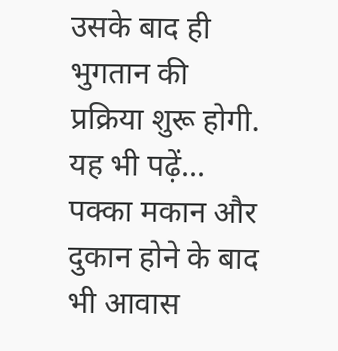उसके बाद ही भुगतान की प्रक्रिया शुरू होगी.
यह भी पढ़ें... पक्का मकान और दुकान होने के बाद भी आवास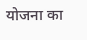योजना का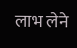लाभ लेने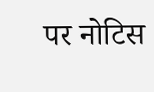पर नोटिस